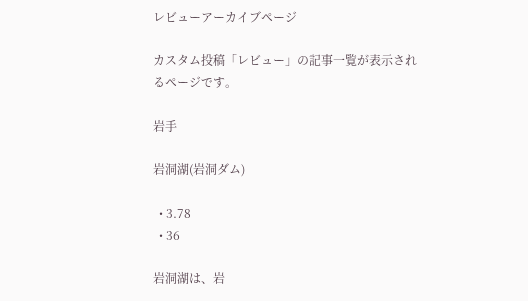レビューアーカイブページ

カスタム投稿「レビュー」の記事一覧が表示されるページです。

岩手

岩洞湖(岩洞ダム)

  • 3.78
  • 36

岩洞湖は、岩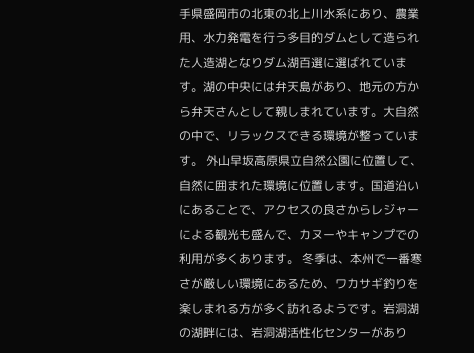手県盛岡市の北東の北上川水系にあり、農業用、水力発電を行う多目的ダムとして造られた人造湖となりダム湖百選に選ばれています。湖の中央には弁天島があり、地元の方から弁天さんとして親しまれています。大自然の中で、リラックスできる環境が整っています。 外山早坂高原県立自然公園に位置して、自然に囲まれた環境に位置します。国道沿いにあることで、アクセスの良さからレジャーによる観光も盛んで、カヌーやキャンプでの利用が多くあります。 冬季は、本州で一番寒さが厳しい環境にあるため、ワカサギ釣りを楽しまれる方が多く訪れるようです。岩洞湖の湖畔には、岩洞湖活性化センターがあり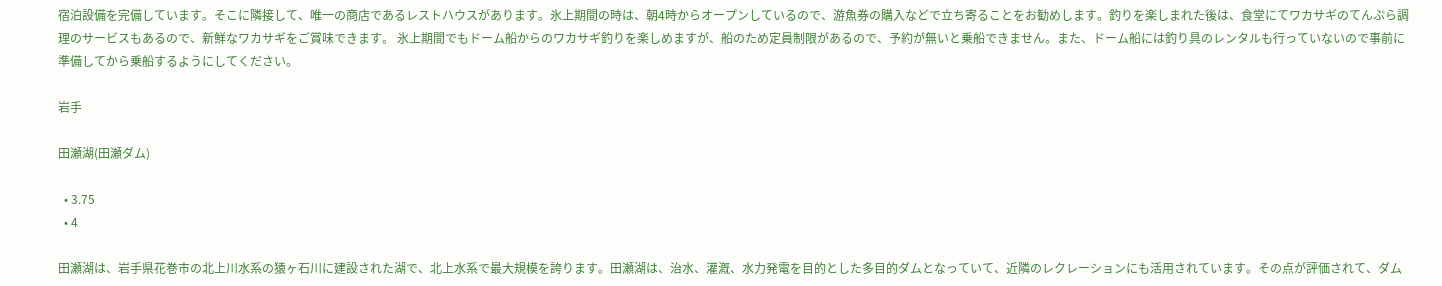宿泊設備を完備しています。そこに隣接して、唯一の商店であるレストハウスがあります。氷上期間の時は、朝4時からオープンしているので、游魚券の購入などで立ち寄ることをお勧めします。釣りを楽しまれた後は、食堂にてワカサギのてんぷら調理のサービスもあるので、新鮮なワカサギをご賞味できます。 氷上期間でもドーム船からのワカサギ釣りを楽しめますが、船のため定員制限があるので、予約が無いと乗船できません。また、ドーム船には釣り具のレンタルも行っていないので事前に準備してから乗船するようにしてください。

岩手

田瀬湖(田瀬ダム)

  • 3.75
  • 4

田瀬湖は、岩手県花巻市の北上川水系の猿ヶ石川に建設された湖で、北上水系で最大規模を誇ります。田瀬湖は、治水、灌漑、水力発電を目的とした多目的ダムとなっていて、近隣のレクレーションにも活用されています。その点が評価されて、ダム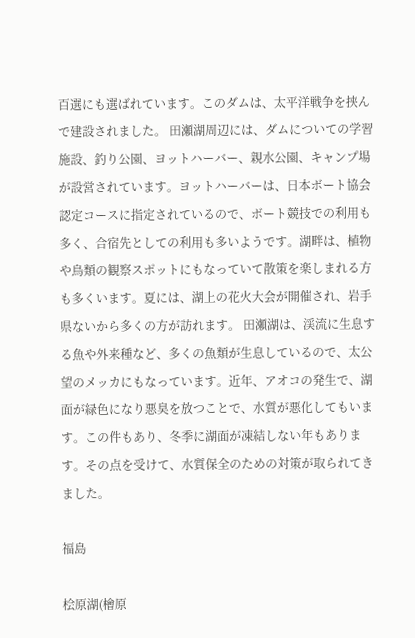百選にも選ばれています。このダムは、太平洋戦争を挟んで建設されました。 田瀬湖周辺には、ダムについての学習施設、釣り公園、ヨットハーバー、親水公園、キャンプ場が設営されています。ヨットハーバーは、日本ボート協会認定コースに指定されているので、ボート競技での利用も多く、合宿先としての利用も多いようです。湖畔は、植物や鳥類の観察スポットにもなっていて散策を楽しまれる方も多くいます。夏には、湖上の花火大会が開催され、岩手県ないから多くの方が訪れます。 田瀬湖は、渓流に生息する魚や外来種など、多くの魚類が生息しているので、太公望のメッカにもなっています。近年、アオコの発生で、湖面が緑色になり悪臭を放つことで、水質が悪化してもいます。この件もあり、冬季に湖面が凍結しない年もあります。その点を受けて、水質保全のための対策が取られてきました。

福島

桧原湖(檜原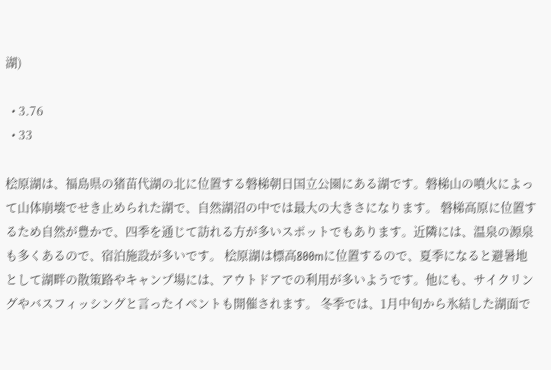湖)

  • 3.76
  • 33

桧原湖は、福島県の猪苗代湖の北に位置する磐梯朝日国立公園にある湖です。磐梯山の噴火によって山体崩壊でせき止められた湖で、自然湖沼の中では最大の大きさになります。 磐梯高原に位置するため自然が豊かで、四季を通じて訪れる方が多いスポットでもあります。近隣には、温泉の源泉も多くあるので、宿泊施設が多いです。 桧原湖は標高800mに位置するので、夏季になると避暑地として湖畔の散策路やキャンプ場には、アウトドアでの利用が多いようです。他にも、サイクリングやバスフィッシングと言ったイベントも開催されます。 冬季では、1月中旬から氷結した湖面で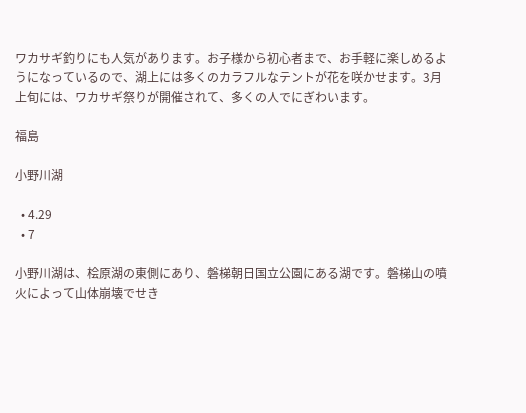ワカサギ釣りにも人気があります。お子様から初心者まで、お手軽に楽しめるようになっているので、湖上には多くのカラフルなテントが花を咲かせます。3月上旬には、ワカサギ祭りが開催されて、多くの人でにぎわいます。

福島

小野川湖

  • 4.29
  • 7

小野川湖は、桧原湖の東側にあり、磐梯朝日国立公園にある湖です。磐梯山の噴火によって山体崩壊でせき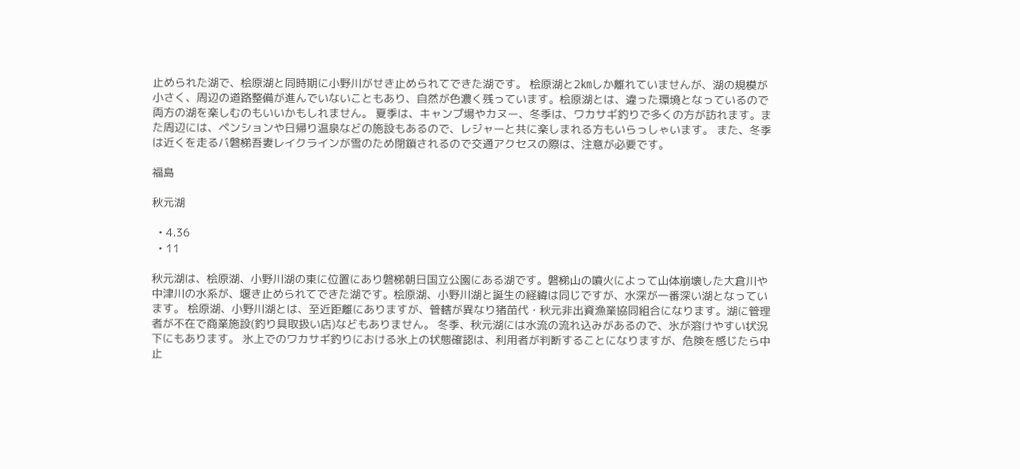止められた湖で、桧原湖と同時期に小野川がせき止められてできた湖です。 桧原湖と2㎞しか離れていませんが、湖の規模が小さく、周辺の道路整備が進んでいないこともあり、自然が色濃く残っています。桧原湖とは、違った環境となっているので両方の湖を楽しむのもいいかもしれません。 夏季は、キャンプ場やカヌー、冬季は、ワカサギ釣りで多くの方が訪れます。また周辺には、ペンションや日帰り温泉などの施設もあるので、レジャーと共に楽しまれる方もいらっしゃいます。 また、冬季は近くを走るバ磐梯吾妻レイクラインが雪のため閉鎖されるので交通アクセスの際は、注意が必要です。

福島

秋元湖

  • 4.36
  • 11

秋元湖は、桧原湖、小野川湖の東に位置にあり磐梯朝日国立公園にある湖です。磐梯山の噴火によって山体崩壊した大倉川や中津川の水系が、堰き止められてできた湖です。桧原湖、小野川湖と誕生の経緯は同じですが、水深が一番深い湖となっています。 桧原湖、小野川湖とは、至近距離にありますが、管轄が異なり猪苗代・秋元非出資漁業協同組合になります。湖に管理者が不在で商業施設(釣り具取扱い店)などもありません。 冬季、秋元湖には水流の流れ込みがあるので、氷が溶けやすい状況下にもあります。 氷上でのワカサギ釣りにおける氷上の状態確認は、利用者が判断することになりますが、危険を感じたら中止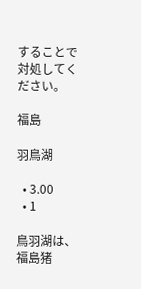することで対処してください。

福島

羽鳥湖

  • 3.00
  • 1

鳥羽湖は、福島猪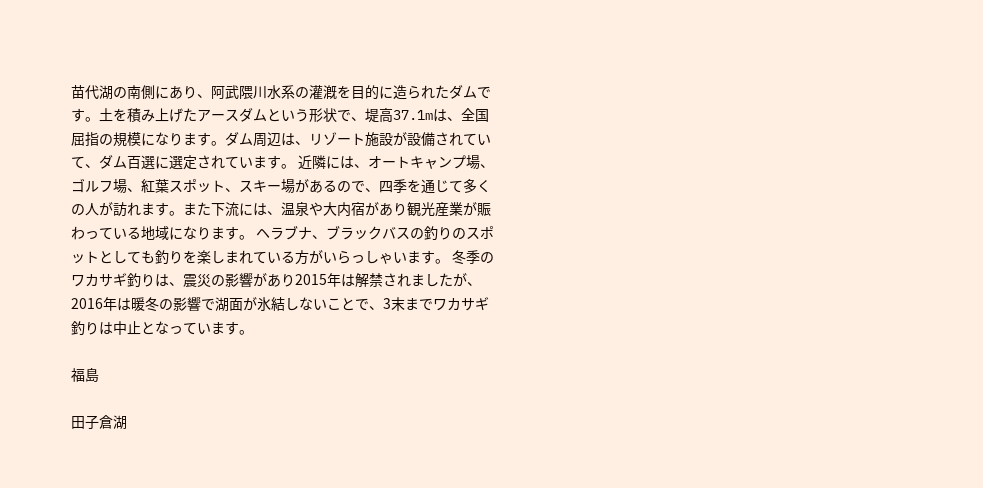苗代湖の南側にあり、阿武隈川水系の灌漑を目的に造られたダムです。土を積み上げたアースダムという形状で、堤高37.1mは、全国屈指の規模になります。ダム周辺は、リゾート施設が設備されていて、ダム百選に選定されています。 近隣には、オートキャンプ場、ゴルフ場、紅葉スポット、スキー場があるので、四季を通じて多くの人が訪れます。また下流には、温泉や大内宿があり観光産業が賑わっている地域になります。 ヘラブナ、ブラックバスの釣りのスポットとしても釣りを楽しまれている方がいらっしゃいます。 冬季のワカサギ釣りは、震災の影響があり2015年は解禁されましたが、2016年は暖冬の影響で湖面が氷結しないことで、3末までワカサギ釣りは中止となっています。

福島

田子倉湖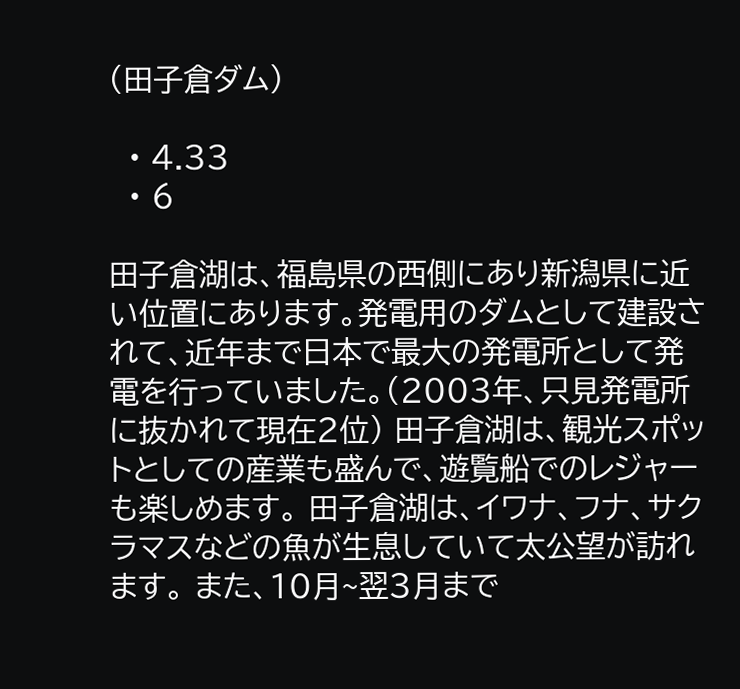(田子倉ダム)

  • 4.33
  • 6

田子倉湖は、福島県の西側にあり新潟県に近い位置にあります。発電用のダムとして建設されて、近年まで日本で最大の発電所として発電を行っていました。(2003年、只見発電所に抜かれて現在2位) 田子倉湖は、観光スポットとしての産業も盛んで、遊覧船でのレジャーも楽しめます。 田子倉湖は、イワナ、フナ、サクラマスなどの魚が生息していて太公望が訪れます。 また、10月~翌3月まで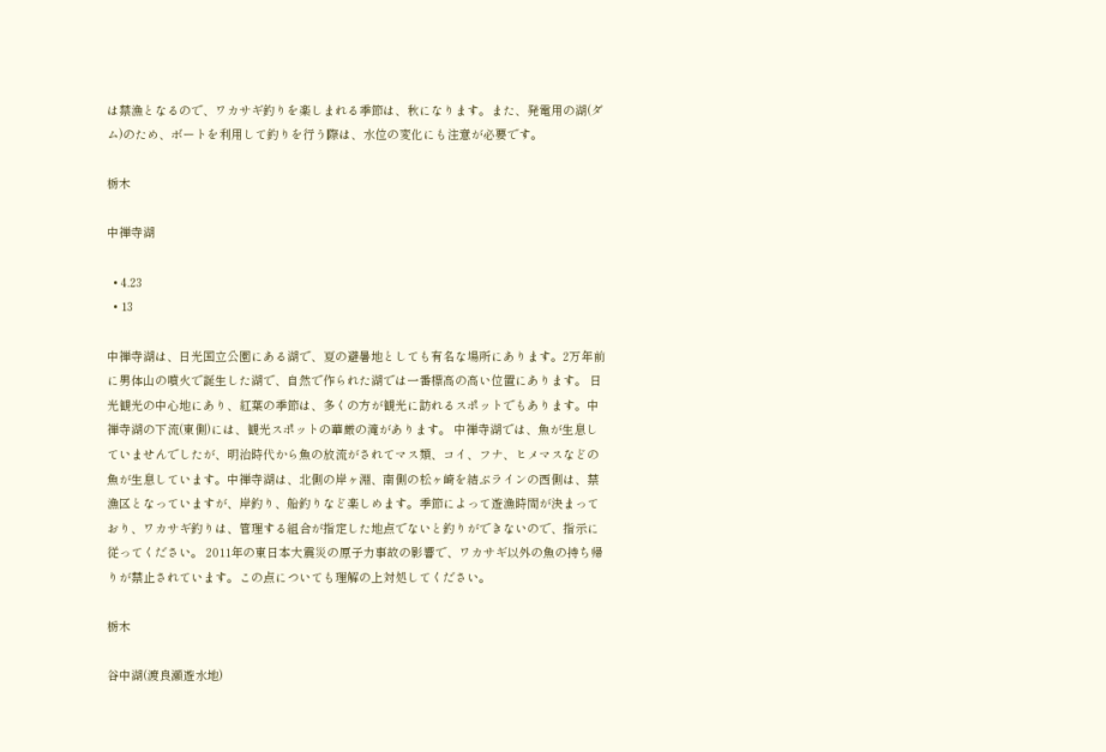は禁漁となるので、ワカサギ釣りを楽しまれる季節は、秋になります。また、発電用の湖(ダム)のため、ボートを利用して釣りを行う際は、水位の変化にも注意が必要です。

栃木

中禅寺湖

  • 4.23
  • 13

中禅寺湖は、日光国立公園にある湖で、夏の避暑地としても有名な場所にあります。2万年前に男体山の噴火で誕生した湖で、自然で作られた湖では一番標高の高い位置にあります。 日光観光の中心地にあり、紅葉の季節は、多くの方が観光に訪れるスポットでもあります。中禅寺湖の下流(東側)には、観光スポットの華厳の滝があります。 中禅寺湖では、魚が生息していませんでしたが、明治時代から魚の放流がされてマス類、コイ、フナ、ヒメマスなどの魚が生息しています。中禅寺湖は、北側の岸ヶ淵、南側の松ヶ崎を結ぶラインの西側は、禁漁区となっていますが、岸釣り、船釣りなど楽しめます。季節によって遊漁時間が決まっており、ワカサギ釣りは、管理する組合が指定した地点でないと釣りができないので、指示に従ってください。 2011年の東日本大震災の原子力事故の影響で、ワカサギ以外の魚の持ち帰りが禁止されています。この点についても理解の上対処してください。

栃木

谷中湖(渡良瀬遊水地)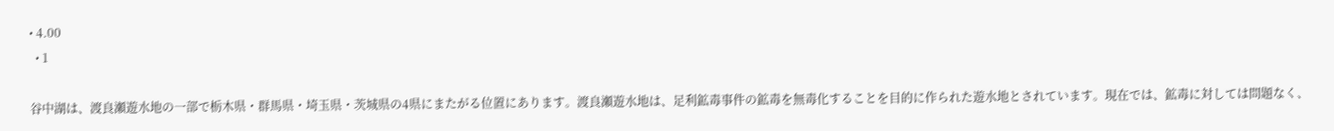• 4.00
  • 1

谷中湖は、渡良瀬遊水地の一部で栃木県・群馬県・埼玉県・茨城県の4県にまたがる位置にあります。渡良瀬遊水地は、足利鉱毒事件の鉱毒を無毒化することを目的に作られた遊水地とされています。現在では、鉱毒に対しては問題なく、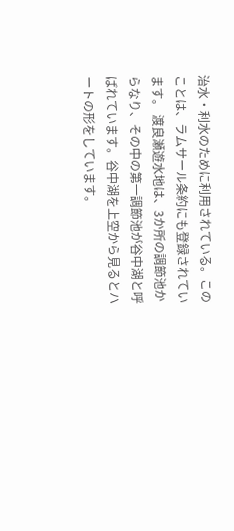治水・利水のために利用されている。このことは、ラムサール条約にも登録されています。 渡良瀬遊水地は、3か所の調節池からなり、その中の第一調節池が谷中湖と呼ばれています。谷中湖を上空から見るとハートの形をしています。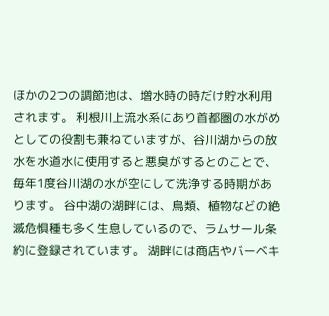ほかの2つの調節池は、増水時の時だけ貯水利用されます。 利根川上流水系にあり首都圏の水がめとしての役割も兼ねていますが、谷川湖からの放水を水道水に使用すると悪臭がするとのことで、毎年1度谷川湖の水が空にして洗浄する時期があります。 谷中湖の湖畔には、鳥類、植物などの絶滅危惧種も多く生息しているので、ラムサール条約に登録されています。 湖畔には商店やバーベキ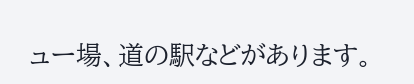ュー場、道の駅などがあります。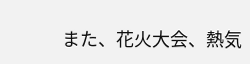また、花火大会、熱気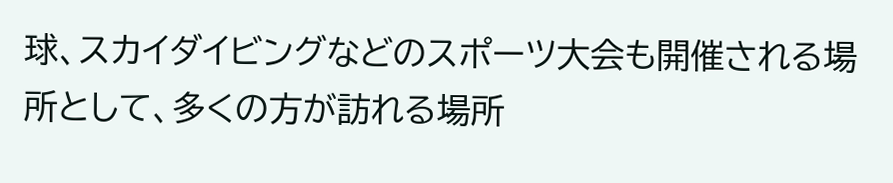球、スカイダイビングなどのスポーツ大会も開催される場所として、多くの方が訪れる場所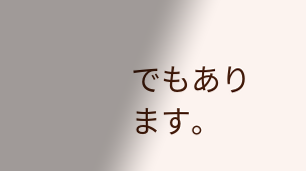でもあります。